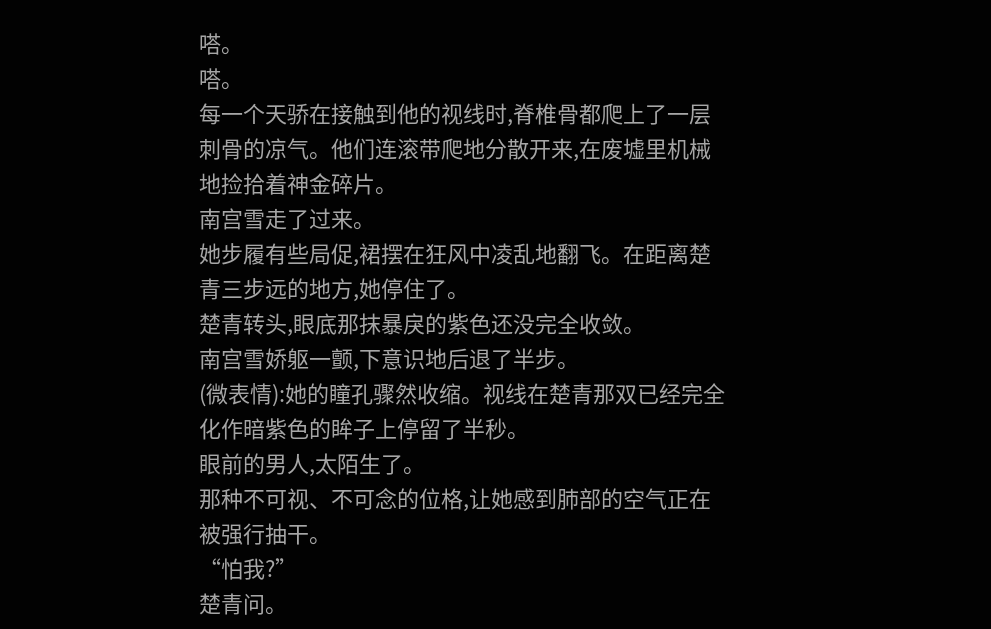嗒。
嗒。
每一个天骄在接触到他的视线时,脊椎骨都爬上了一层刺骨的凉气。他们连滚带爬地分散开来,在废墟里机械地捡拾着神金碎片。
南宫雪走了过来。
她步履有些局促,裙摆在狂风中凌乱地翻飞。在距离楚青三步远的地方,她停住了。
楚青转头,眼底那抹暴戾的紫色还没完全收敛。
南宫雪娇躯一颤,下意识地后退了半步。
(微表情):她的瞳孔骤然收缩。视线在楚青那双已经完全化作暗紫色的眸子上停留了半秒。
眼前的男人,太陌生了。
那种不可视、不可念的位格,让她感到肺部的空气正在被强行抽干。
“怕我?”
楚青问。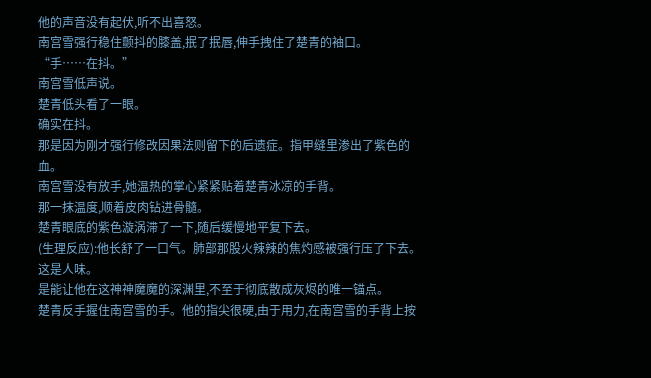他的声音没有起伏,听不出喜怒。
南宫雪强行稳住颤抖的膝盖,抿了抿唇,伸手拽住了楚青的袖口。
“手……在抖。”
南宫雪低声说。
楚青低头看了一眼。
确实在抖。
那是因为刚才强行修改因果法则留下的后遗症。指甲缝里渗出了紫色的血。
南宫雪没有放手,她温热的掌心紧紧贴着楚青冰凉的手背。
那一抹温度,顺着皮肉钻进骨髓。
楚青眼底的紫色漩涡滞了一下,随后缓慢地平复下去。
(生理反应):他长舒了一口气。肺部那股火辣辣的焦灼感被强行压了下去。
这是人味。
是能让他在这神神魔魔的深渊里,不至于彻底散成灰烬的唯一锚点。
楚青反手握住南宫雪的手。他的指尖很硬,由于用力,在南宫雪的手背上按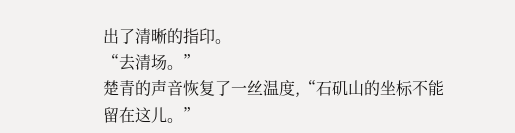出了清晰的指印。
“去清场。”
楚青的声音恢复了一丝温度,“石矶山的坐标不能留在这儿。”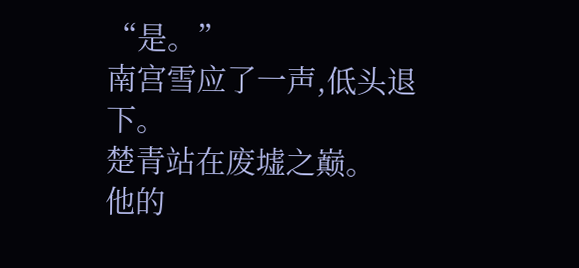“是。”
南宫雪应了一声,低头退下。
楚青站在废墟之巅。
他的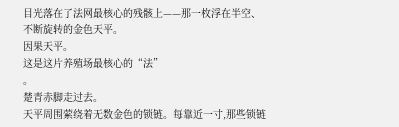目光落在了法网最核心的残骸上——那一枚浮在半空、不断旋转的金色天平。
因果天平。
这是这片养殖场最核心的“法”
。
楚青赤脚走过去。
天平周围萦绕着无数金色的锁链。每靠近一寸,那些锁链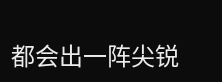都会出一阵尖锐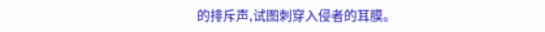的排斥声,试图刺穿入侵者的耳膜。